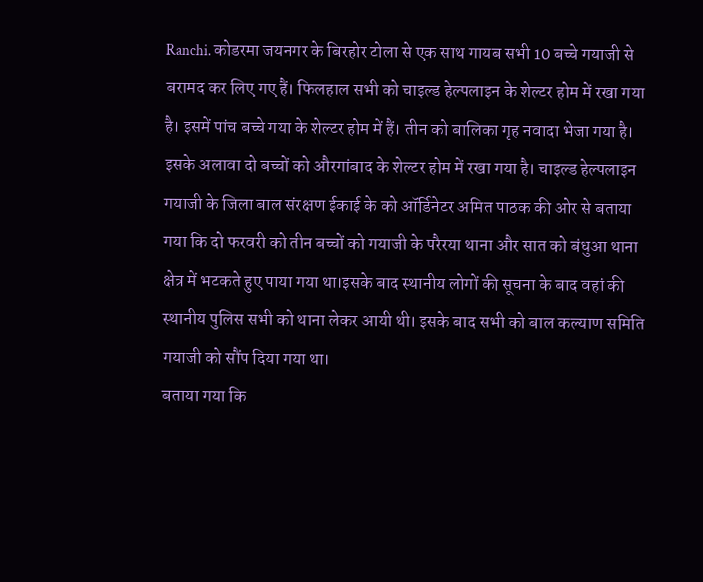Ranchi. कोडरमा जयनगर के बिरहोर टोला से एक साथ गायब सभी 10 बच्चे गयाजी से बरामद कर लिए गए हैं। फिलहाल सभी को चाइल्ड हेल्पलाइन के शेल्टर होम में रखा गया है। इसमें पांच बच्चे गया के शेल्टर होम में हैं। तीन को बालिका गृह नवादा भेजा गया है। इसके अलावा दो बच्चों को औरगांबाद के शेल्टर होम में रखा गया है। चाइल्ड हेल्पलाइन गयाजी के जिला बाल संरक्षण ईकाई के को ऑर्डिनेटर अमित पाठक की ओर से बताया गया कि दो फरवरी को तीन बच्चों को गयाजी के परैरया थाना और सात को बंधुआ थाना क्षेत्र में भटकते हुए पाया गया था।इसके बाद स्थानीय लोगों की सूचना के बाद वहां की स्थानीय पुलिस सभी को थाना लेकर आयी थी। इसके बाद सभी को बाल कल्याण समिति गयाजी को सौंप दिया गया था।
बताया गया कि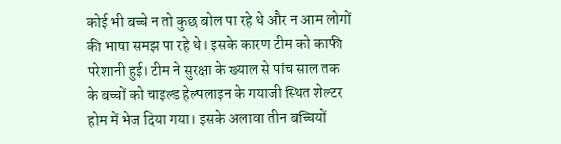कोई भी बच्चे न तो कुछ बोल पा रहे थे और न आम लोगों की भाषा समझ पा रहे थे। इसके कारण टीम को काफी परेशानी हुई। टीम ने सुरक्षा के ख्याल से पांच साल तक के बच्चों को चाइल्ड हेल्पलाइन के गयाजी स्थित शेल्टर होम में भेज दिया गया। इसके अलावा तीन बच्चियों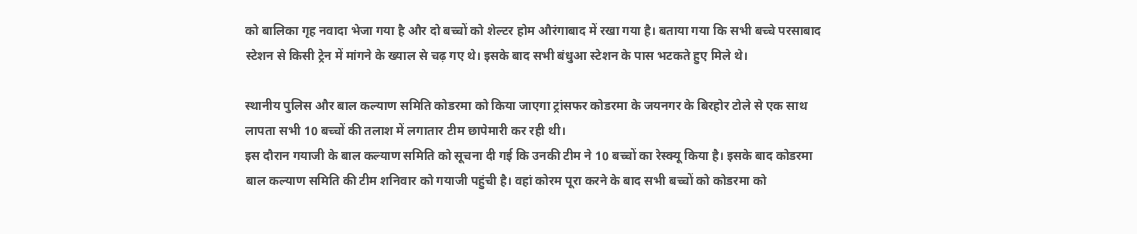को बालिका गृह नवादा भेजा गया है और दो बच्चों को शेल्टर होम औरंगाबाद में रखा गया है। बताया गया कि सभी बच्चे परसाबाद स्टेशन से किसी ट्रेन में मांगने के ख्याल से चढ़ गए थे। इसके बाद सभी बंधुआ स्टेशन के पास भटकते हुए मिले थे।

स्थानीय पुलिस और बाल कल्याण समिति कोडरमा को किया जाएगा ट्रांसफर कोडरमा के जयनगर के बिरहोर टोले से एक साथ लापता सभी 10 बच्चों की तलाश में लगातार टीम छापेमारी कर रही थी।
इस दौरान गयाजी के बाल कल्याण समिति को सूचना दी गई कि उनकी टीम ने 10 बच्चों का रेस्क्यू किया है। इसके बाद कोडरमा बाल कल्याण समिति की टीम शनिवार को गयाजी पहुंची है। वहां कोरम पूरा करने के बाद सभी बच्चों को कोडरमा को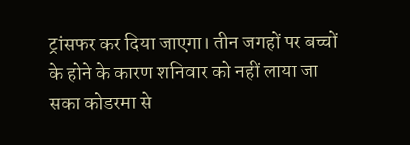ट्रांसफर कर दिया जाएगा। तीन जगहों पर बच्चों के होने के कारण शनिवार को नहीं लाया जा सका कोडरमा से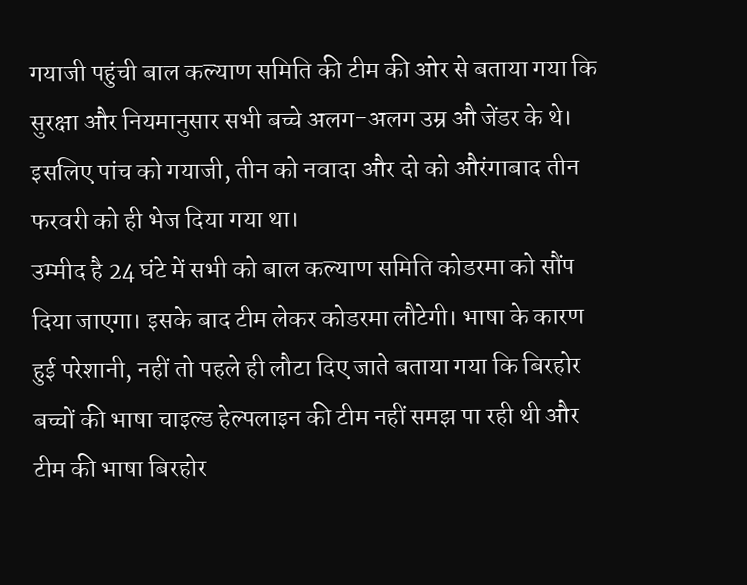गयाजी पहुंची बाल कल्याण समिति की टीम की ओर से बताया गया कि सुरक्षा और नियमानुसार सभी बच्चे अलग-अलग उम्र औ जेंडर के थे। इसलिए पांच को गयाजी, तीन को नवादा और दो को औरंगाबाद तीन फरवरी को ही भेज दिया गया था।
उम्मीद है 24 घंटे में सभी को बाल कल्याण समिति कोडरमा को सौंप दिया जाएगा। इसके बाद टीम लेकर कोडरमा लौटेगी। भाषा के कारण हुई परेशानी, नहीं तो पहले ही लौटा दिए जाते बताया गया कि बिरहोर बच्चों की भाषा चाइल्ड हेल्पलाइन की टीम नहीं समझ पा रही थी और टीम की भाषा बिरहोर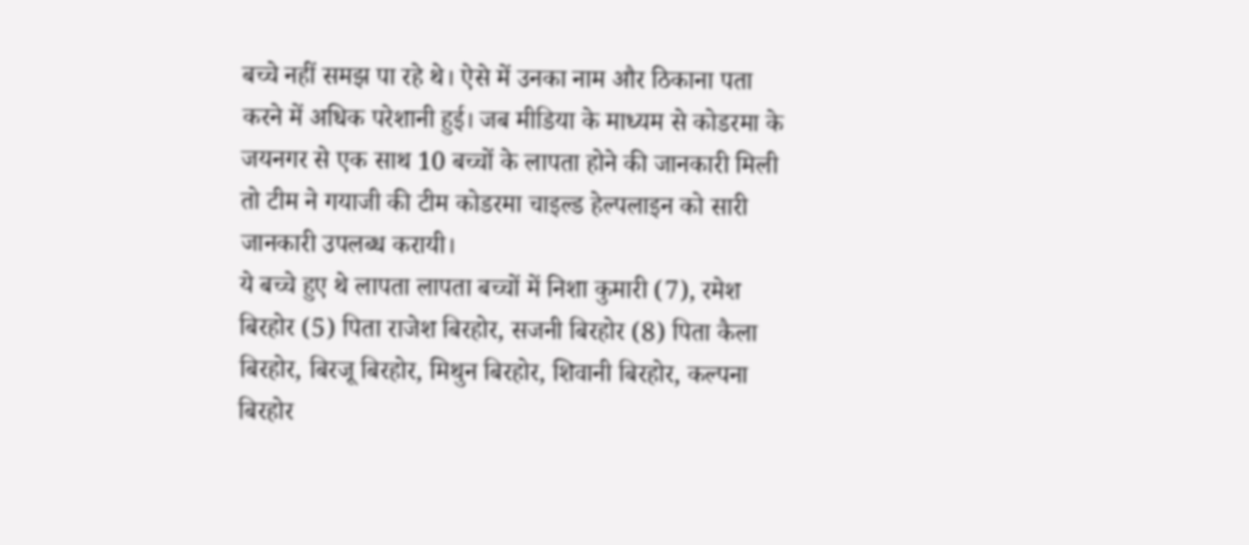बच्चे नहीं समझ पा रहे थे। ऐसे में उनका नाम और ठिकाना पता करने में अधिक परेशानी हुई। जब मीडिया के माध्यम से कोडरमा के जयनगर से एक साथ 10 बच्चों के लापता होने की जानकारी मिली तो टीम ने गयाजी की टीम कोडरमा चाइल्ड हेल्पलाइन को सारी जानकारी उपलब्ध करायी।
ये बच्चे हुए थे लापता लापता बच्चों में निशा कुमारी (7), रमेश बिरहोर (5) पिता राजेश बिरहोर, सजनी बिरहोर (8) पिता कैला बिरहोर, बिरजू बिरहोर, मिथुन बिरहोर, शिवानी बिरहोर, कल्पना बिरहोर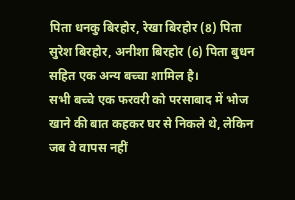पिता धनकु बिरहोर, रेखा बिरहोर (8) पिता सुरेश बिरहोर, अनीशा बिरहोर (6) पिता बुधन सहित एक अन्य बच्चा शामिल है।
सभी बच्चे एक फरवरी को परसाबाद में भोज खाने की बात कहकर घर से निकले थे, लेकिन जब वे वापस नहीं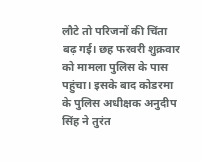लौटे तो परिजनों की चिंता बढ़ गई। छह फरवरी शुक्रवार को मामला पुलिस के पास पहुंचा। इसके बाद कोडरमा के पुलिस अधीक्षक अनुदीप सिंह ने तुरंत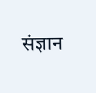संज्ञान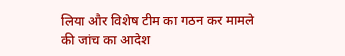लिया और विशेष टीम का गठन कर मामले की जांच का आदेश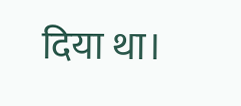दिया था।